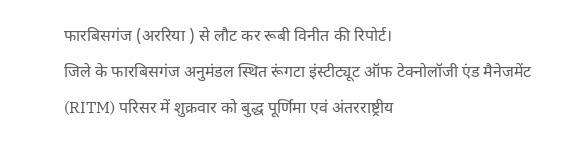फारबिसगंज (अररिया ) से लौट कर रूबी विनीत की रिपोर्ट।
जिले के फारबिसगंज अनुमंडल स्थित रूंगटा इंस्टीट्यूट ऑफ टेक्नोलॉजी एंड मैनेजमेंट (RITM) परिसर में शुक्रवार को बुद्ध पूर्णिमा एवं अंतरराष्ट्रीय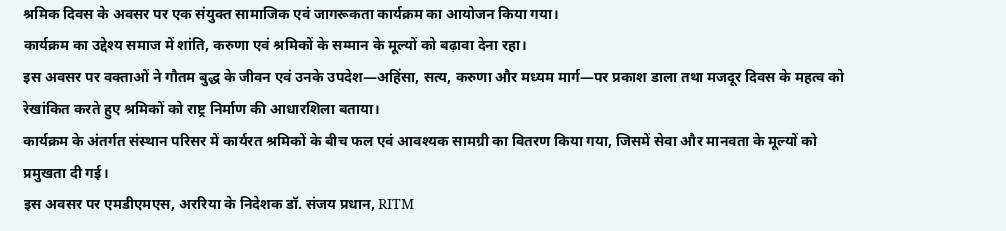श्रमिक दिवस के अवसर पर एक संयुक्त सामाजिक एवं जागरूकता कार्यक्रम का आयोजन किया गया।
कार्यक्रम का उद्देश्य समाज में शांति, करुणा एवं श्रमिकों के सम्मान के मूल्यों को बढ़ावा देना रहा।
इस अवसर पर वक्ताओं ने गौतम बुद्ध के जीवन एवं उनके उपदेश—अहिंसा, सत्य, करुणा और मध्यम मार्ग—पर प्रकाश डाला तथा मजदूर दिवस के महत्व को रेखांकित करते हुए श्रमिकों को राष्ट्र निर्माण की आधारशिला बताया।
कार्यक्रम के अंतर्गत संस्थान परिसर में कार्यरत श्रमिकों के बीच फल एवं आवश्यक सामग्री का वितरण किया गया, जिसमें सेवा और मानवता के मूल्यों को प्रमुखता दी गई।
इस अवसर पर एमडीएमएस, अररिया के निदेशक डॉ. संजय प्रधान, RITM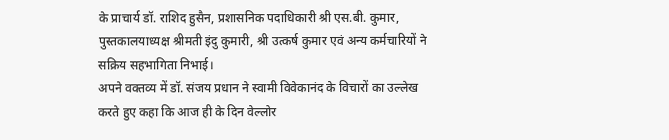के प्राचार्य डॉ. राशिद हुसैन, प्रशासनिक पदाधिकारी श्री एस.बी. कुमार, पुस्तकालयाध्यक्ष श्रीमती इंदु कुमारी, श्री उत्कर्ष कुमार एवं अन्य कर्मचारियों ने सक्रिय सहभागिता निभाई।
अपने वक्तव्य में डॉ. संजय प्रधान ने स्वामी विवेकानंद के विचारों का उल्लेख करते हुए कहा कि आज ही के दिन वेल्लोर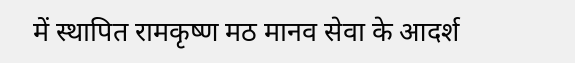में स्थापित रामकृष्ण मठ मानव सेवा के आदर्श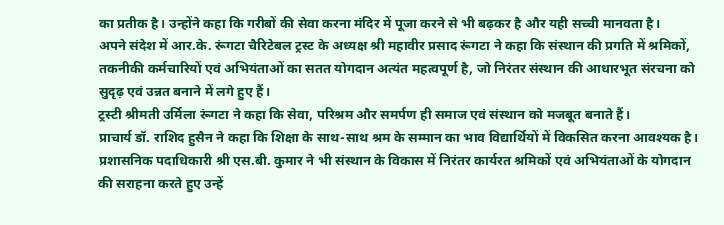का प्रतीक है। उन्होंने कहा कि गरीबों की सेवा करना मंदिर में पूजा करने से भी बढ़कर है और यही सच्ची मानवता है।
अपने संदेश में आर.के. रूंगटा चैरिटेबल ट्रस्ट के अध्यक्ष श्री महावीर प्रसाद रूंगटा ने कहा कि संस्थान की प्रगति में श्रमिकों, तकनीकी कर्मचारियों एवं अभियंताओं का सतत योगदान अत्यंत महत्वपूर्ण है, जो निरंतर संस्थान की आधारभूत संरचना को सुदृढ़ एवं उन्नत बनाने में लगे हुए हैं।
ट्रस्टी श्रीमती उर्मिला रूंगटा ने कहा कि सेवा, परिश्रम और समर्पण ही समाज एवं संस्थान को मजबूत बनाते हैं।
प्राचार्य डॉ. राशिद हुसैन ने कहा कि शिक्षा के साथ-साथ श्रम के सम्मान का भाव विद्यार्थियों में विकसित करना आवश्यक है।
प्रशासनिक पदाधिकारी श्री एस.बी. कुमार ने भी संस्थान के विकास में निरंतर कार्यरत श्रमिकों एवं अभियंताओं के योगदान की सराहना करते हुए उन्हें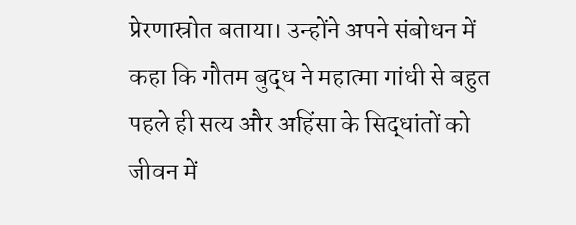प्रेरणास्रोत बताया। उन्होंने अपने संबोधन में कहा कि गौतम बुद्ध ने महात्मा गांधी से बहुत पहले ही सत्य और अहिंसा के सिद्धांतों को जीवन में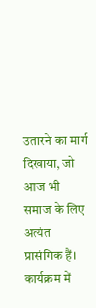उतारने का मार्ग दिखाया, जो आज भी समाज के लिए अत्यंत प्रासंगिक हैं।
कार्यक्रम में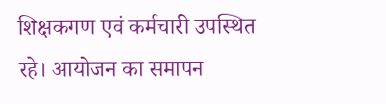शिक्षकगण एवं कर्मचारी उपस्थित रहे। आयोजन का समापन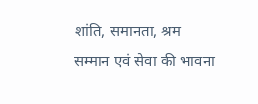शांति, समानता, श्रम सम्मान एवं सेवा की भावना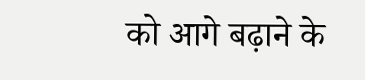को आगे बढ़ाने के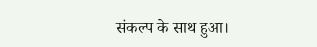संकल्प के साथ हुआ।